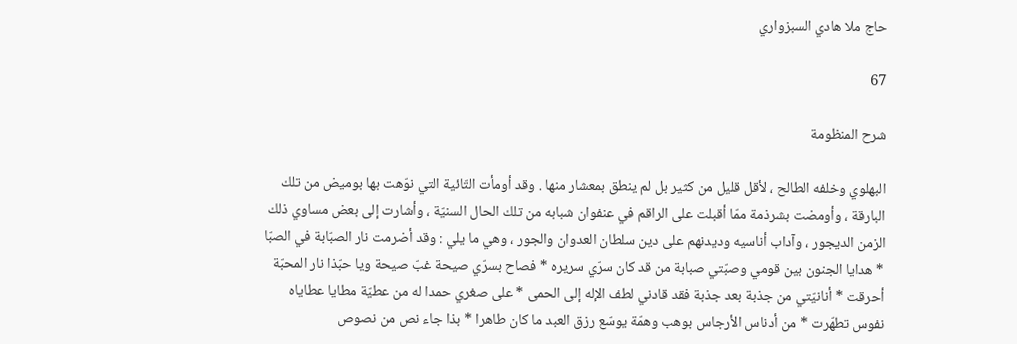حاج ملا هادي السبزواري

67

شرح المنظومة

البهلوي وخلفه الطالح ، لأقل قليل من كثير بل لم ينطق بمعشار منها . وقد أومأت التّائية التي نوّهت بها بوميض من تلك البارقة ، وأومضت بشرذمة ممّا أقبلت على الراقم في عنفوان شبابه من تلك الحال السنيّة ، وأشارت إلى بعض مساوي ذلك الزمن الديجور ، وآداب أناسيه وديدنهم على دين سلطان العدوان والجور ، وهي ما يلي : وقد أضرمت نار الصبّابة في الصبّا * هدايا الجنون بين قومي وصبّتي صبابة من قد كان سرّي سريره * فصاح بسرّي صيحة غبّ صيحة ويا حبّذا نار المحبّة أحرقت * أنانيّتي من جذبة بعد جذبة فقد قادني لطف الإله إلى الحمى * على صغري حمدا له من عطيّة مطايا عطاياه نفوس تطهّرت * من أدناس الأرجاس بوهب وهمّة يوسّع رزق العبد ما كان طاهرا * بذا جاء نص من نصوص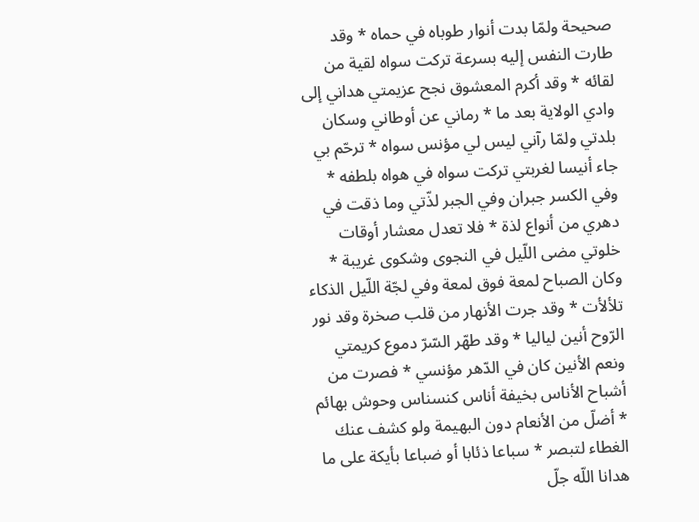صحيحة ولمّا بدت أنوار طوباه في حماه * وقد طارت النفس إليه بسرعة تركت سواه لقية من لقائه * وقد أكرم المعشوق نجح عزيمتي هداني إلى وادي الولاية بعد ما * رماني عن أوطاني وسكان بلدتي ولمّا رآني ليس لي مؤنس سواه * ترحّم بي جاء أنيسا لغربتي تركت سواه في هواه بلطفه * وفي الكسر جبران وفي الجبر لذّتي وما ذقت في دهري من أنواع لذة * فلا تعدل معشار أوقات خلوتي مضى اللّيل في النجوى وشكوى غريبة * وكان الصباح لمعة فوق لمعة وفي لجّة اللّيل الذكاء تلألأت * وقد جرت الأنهار من قلب صخرة وقد نور الرّوح أنين لياليا * وقد طهّر السّرّ دموع كريمتي ونعم الأنين كان في الدّهر مؤنسي * فصرت من أشباح الأناس بخيفة أناس كنسناس وحوش بهائم * أضلّ من الأنعام دون البهيمة ولو كشف عنك الغطاء لتبصر * سباعا ذئابا أو ضباعا بأيكة على ما هدانا اللّه جلّ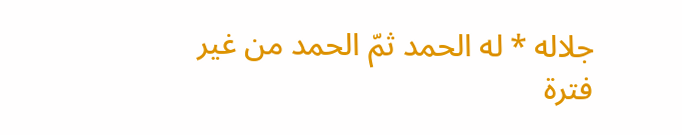جلاله * له الحمد ثمّ الحمد من غير فترة